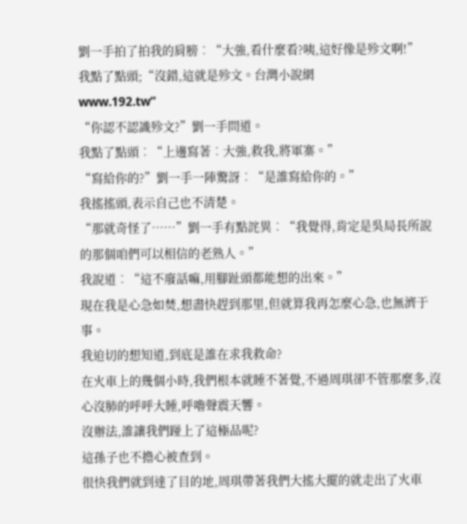劉一手拍了拍我的肩膀︰“大強,看什麼看?咦,這好像是殄文啊!”
我點了點頭;“沒錯,這就是殄文。台灣小說網
www.192.tw”
“你認不認識殄文?”劉一手問道。
我點了點頭︰“上邊寫著︰大強,救我,將軍寨。”
“寫給你的?”劉一手一陣驚訝︰“是誰寫給你的。”
我搖搖頭,表示自己也不清楚。
“那就奇怪了……”劉一手有點詫異︰“我覺得,肯定是吳局長所說的那個咱們可以相信的老熟人。”
我說道︰“這不廢話嘛,用腳趾頭都能想的出來。”
現在我是心急如焚,想盡快趕到那里,但就算我再怎麼心急,也無濟于事。
我迫切的想知道,到底是誰在求我救命?
在火車上的幾個小時,我們根本就睡不著覺,不過周琪卻不管那麼多,沒心沒肺的呼呼大睡,呼嚕聲震天響。
沒辦法,誰讓我們踫上了這極品呢?
這孫子也不擔心被查到。
很快我們就到達了目的地,周琪帶著我們大搖大擺的就走出了火車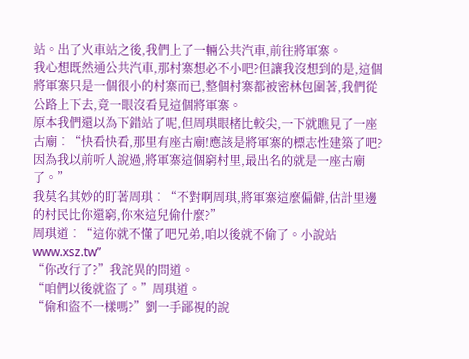站。出了火車站之後,我們上了一輛公共汽車,前往將軍寨。
我心想既然通公共汽車,那村寨想必不小吧?但讓我沒想到的是,這個將軍寨只是一個很小的村寨而已,整個村寨都被密林包圍著,我們從公路上下去,竟一眼沒看見這個將軍寨。
原本我們還以為下錯站了呢,但周琪眼楮比較尖,一下就瞧見了一座古廟︰“快看快看,那里有座古廟!應該是將軍寨的標志性建築了吧?因為我以前听人說過,將軍寨這個窮村里,最出名的就是一座古廟了。”
我莫名其妙的盯著周琪︰“不對啊周琪,將軍寨這麼偏僻,估計里邊的村民比你還窮,你來這兒偷什麼?”
周琪道︰“這你就不懂了吧兄弟,咱以後就不偷了。小說站
www.xsz.tw”
“你改行了?”我詫異的問道。
“咱們以後就盜了。”周琪道。
“偷和盜不一樣嗎?”劉一手鄙視的說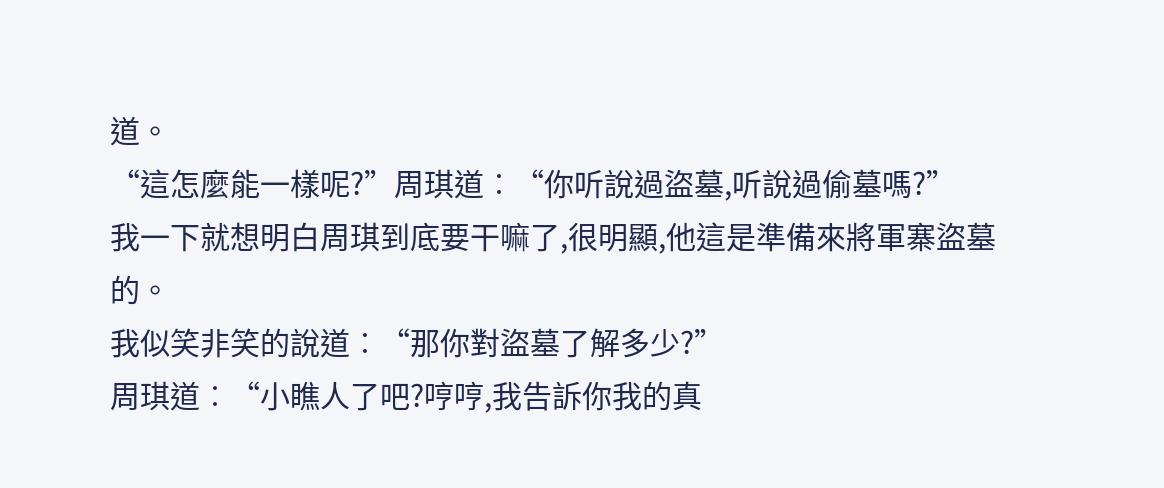道。
“這怎麼能一樣呢?”周琪道︰“你听說過盜墓,听說過偷墓嗎?”
我一下就想明白周琪到底要干嘛了,很明顯,他這是準備來將軍寨盜墓的。
我似笑非笑的說道︰“那你對盜墓了解多少?”
周琪道︰“小瞧人了吧?哼哼,我告訴你我的真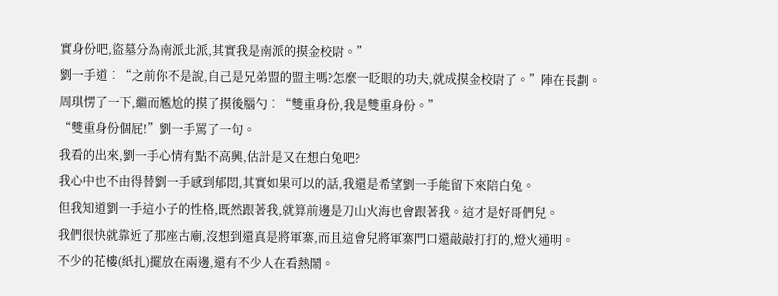實身份吧,盜墓分為南派北派,其實我是南派的摸金校尉。”
劉一手道︰“之前你不是說,自己是兄弟盟的盟主嗎?怎麼一眨眼的功夫,就成摸金校尉了。”陣在長劃。
周琪愣了一下,繼而尷尬的摸了摸後腦勺︰“雙重身份,我是雙重身份。”
“雙重身份個屁!”劉一手罵了一句。
我看的出來,劉一手心情有點不高興,估計是又在想白兔吧?
我心中也不由得替劉一手感到郁悶,其實如果可以的話,我還是希望劉一手能留下來陪白兔。
但我知道劉一手這小子的性格,既然跟著我,就算前邊是刀山火海也會跟著我。這才是好哥們兒。
我們很快就靠近了那座古廟,沒想到還真是將軍寨,而且這會兒將軍寨門口還敲敲打打的,燈火通明。
不少的花樓(紙扎)擺放在兩邊,還有不少人在看熱鬧。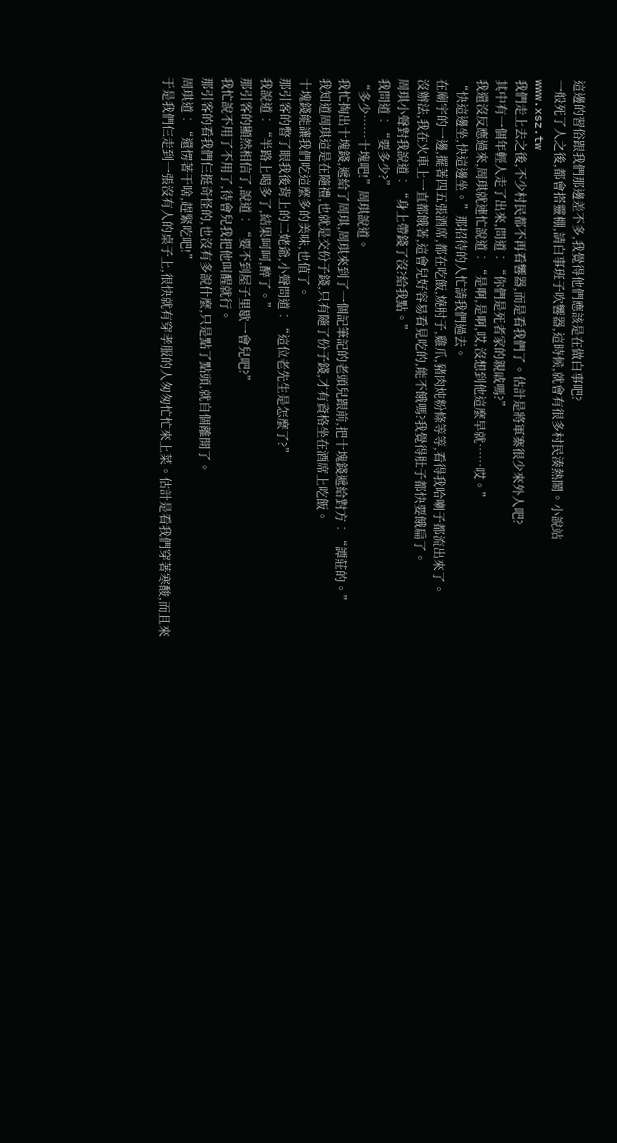這邊的習俗跟我們那邊差不多,我覺得他們應該是在做白事吧?
一般死了人之後,都會搭靈棚,請白事班子吹響器,這時候,就會有很多村民湊熱鬧。小說站
www.xsz.tw
我們走上去之後,不少村民都不再看響器,而是看我們了。估計是將軍寨很少來外人吧?
其中有一個年輕人走了出來,問道︰“你們是死者家的親戚嗎?”
我還沒反應過來,周琪就連忙說道︰“是啊,是啊,哎,沒想到他這麼早就……哎。”
“快這邊坐,快這邊坐。”那招待的人忙請我們過去。
在廟宇的一邊,擺著四五張酒席,都在吃飯,燒肘子,雞爪,豬肉炖粉條等等,看得我哈喇子都流出來了。
沒辦法,我在火車上一直都餓著,這會兒好容易看見吃的,能不餓嗎?我覺得肚子都快要餓扁了。
周琪小聲對我說道︰“身上帶錢了沒?給我點。”
我問道︰“要多少?”
“多少……十塊吧!”周琪說道。
我忙掏出十塊錢,遞給了周琪,周琪來到了一個記筆記的老頭兒跟前,把十塊錢遞給對方︰“譚莊的。”
我知道周琪這是在隨禮,也就是交份子錢,只有隨了份子錢,才有資格坐在酒席上吃飯。
十塊錢能讓我們吃這麼多的美味,也值了。
那引客的瞥了眼我後背上的二姥爺,小聲問道︰“這位老先生是怎麼了?”
我說道︰“半路上喝多了,結果呵呵,醉了。”
那引客的顯然相信了,說道︰“要不到屋子里歇一會兒吧?”
我忙說不用了不用了,待會兒我把他叫醒就行。
那引客的看我們仨挺奇怪的,也沒有多說什麼,只是點了點頭,就自個離開了。
周琪道︰“還愣著干啥,趕緊吃吧!”
于是我們仨走到一張沒有人的桌子上,很快就有穿孝服的人匆匆忙忙來上菜。估計是看我們穿著寒酸,而且來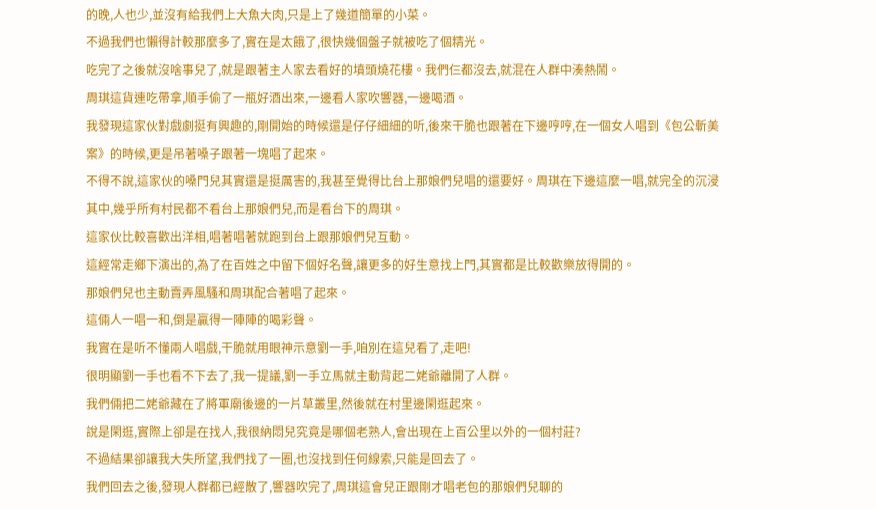的晚,人也少,並沒有給我們上大魚大肉,只是上了幾道簡單的小菜。
不過我們也懶得計較那麼多了,實在是太餓了,很快幾個盤子就被吃了個精光。
吃完了之後就沒啥事兒了,就是跟著主人家去看好的墳頭燒花樓。我們仨都沒去,就混在人群中湊熱鬧。
周琪這貨連吃帶拿,順手偷了一瓶好酒出來,一邊看人家吹響器,一邊喝酒。
我發現這家伙對戲劇挺有興趣的,剛開始的時候還是仔仔細細的听,後來干脆也跟著在下邊哼哼,在一個女人唱到《包公斬美案》的時候,更是吊著嗓子跟著一塊唱了起來。
不得不說,這家伙的嗓門兒其實還是挺厲害的,我甚至覺得比台上那娘們兒唱的還要好。周琪在下邊這麼一唱,就完全的沉浸其中,幾乎所有村民都不看台上那娘們兒,而是看台下的周琪。
這家伙比較喜歡出洋相,唱著唱著就跑到台上跟那娘們兒互動。
這經常走鄉下演出的,為了在百姓之中留下個好名聲,讓更多的好生意找上門,其實都是比較歡樂放得開的。
那娘們兒也主動賣弄風騷和周琪配合著唱了起來。
這倆人一唱一和,倒是贏得一陣陣的喝彩聲。
我實在是听不懂兩人唱戲,干脆就用眼神示意劉一手,咱別在這兒看了,走吧!
很明顯劉一手也看不下去了,我一提議,劉一手立馬就主動背起二姥爺離開了人群。
我們倆把二姥爺藏在了將軍廟後邊的一片草叢里,然後就在村里邊閑逛起來。
說是閑逛,實際上卻是在找人,我很納悶兒究竟是哪個老熟人,會出現在上百公里以外的一個村莊?
不過結果卻讓我大失所望,我們找了一圈,也沒找到任何線索,只能是回去了。
我們回去之後,發現人群都已經散了,響器吹完了,周琪這會兒正跟剛才唱老包的那娘們兒聊的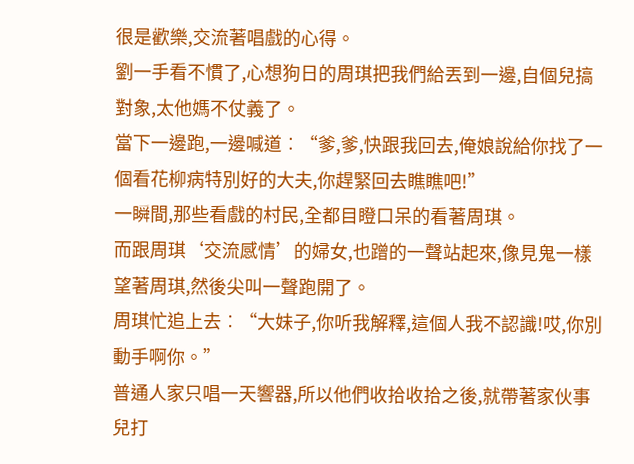很是歡樂,交流著唱戲的心得。
劉一手看不慣了,心想狗日的周琪把我們給丟到一邊,自個兒搞對象,太他媽不仗義了。
當下一邊跑,一邊喊道︰“爹,爹,快跟我回去,俺娘說給你找了一個看花柳病特別好的大夫,你趕緊回去瞧瞧吧!”
一瞬間,那些看戲的村民,全都目瞪口呆的看著周琪。
而跟周琪‘交流感情’的婦女,也蹭的一聲站起來,像見鬼一樣望著周琪,然後尖叫一聲跑開了。
周琪忙追上去︰“大妹子,你听我解釋,這個人我不認識!哎,你別動手啊你。”
普通人家只唱一天響器,所以他們收拾收拾之後,就帶著家伙事兒打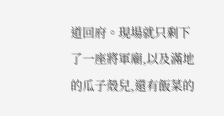道回府。現場就只剩下了一座將軍廟,以及滿地的瓜子殼兒,還有飯菜的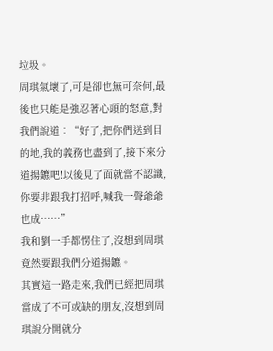垃圾。
周琪氣壞了,可是卻也無可奈何,最後也只能是強忍著心頭的怒意,對我們說道︰“好了,把你們送到目的地,我的義務也盡到了,接下來分道揚鑣吧!以後見了面就當不認識,你要非跟我打招呼,喊我一聲爺爺也成……”
我和劉一手都愣住了,沒想到周琪竟然要跟我們分道揚鑣。
其實這一路走來,我們已經把周琪當成了不可或缺的朋友,沒想到周琪說分開就分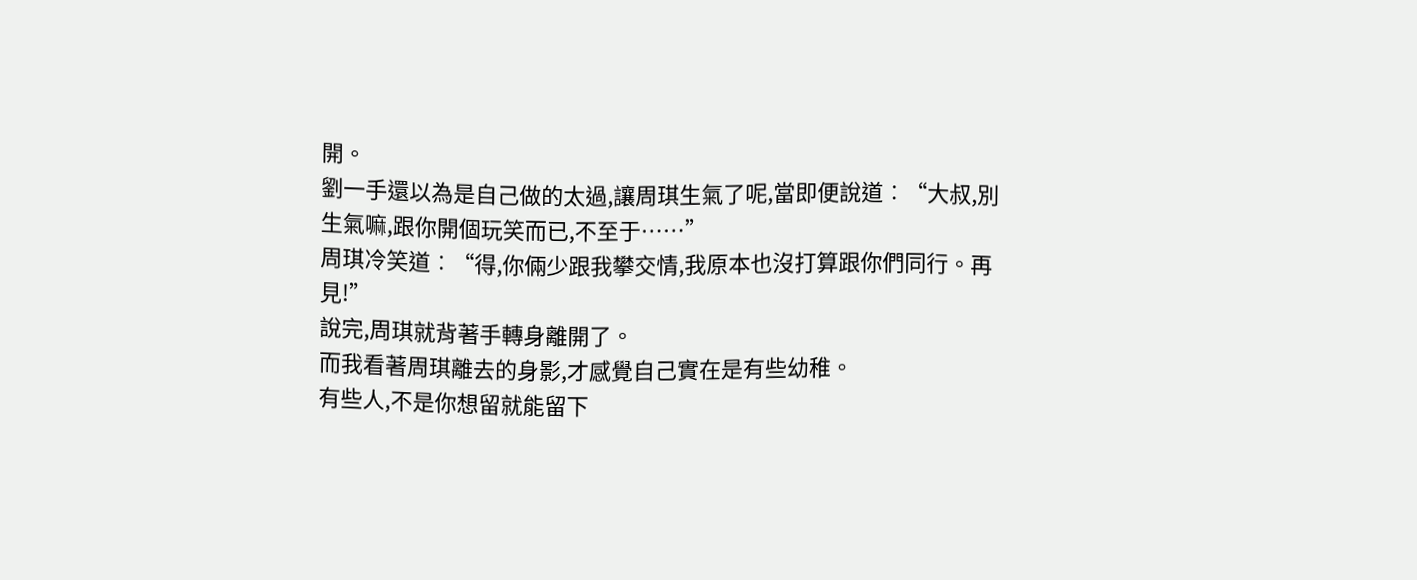開。
劉一手還以為是自己做的太過,讓周琪生氣了呢,當即便說道︰“大叔,別生氣嘛,跟你開個玩笑而已,不至于……”
周琪冷笑道︰“得,你倆少跟我攀交情,我原本也沒打算跟你們同行。再見!”
說完,周琪就背著手轉身離開了。
而我看著周琪離去的身影,才感覺自己實在是有些幼稚。
有些人,不是你想留就能留下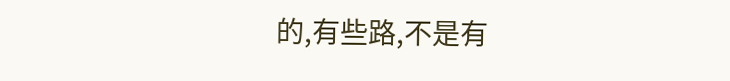的,有些路,不是有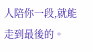人陪你一段,就能走到最後的。